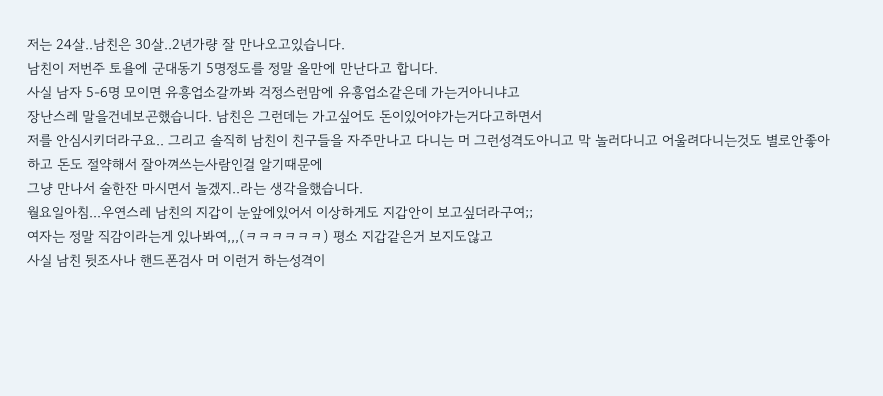저는 24살..남친은 30살..2년가량 잘 만나오고있습니다.
남친이 저번주 토욜에 군대동기 5명정도를 정말 올만에 만난다고 합니다.
사실 남자 5-6명 모이면 유흥업소갈까봐 걱정스런맘에 유흥업소같은데 가는거아니냐고
장난스레 말을건네보곤했습니다. 남친은 그런데는 가고싶어도 돈이있어야가는거다고하면서
저를 안심시키더라구요.. 그리고 솔직히 남친이 친구들을 자주만나고 다니는 머 그런성격도아니고 막 놀러다니고 어울려다니는것도 별로안좋아하고 돈도 절약해서 잘아껴쓰는사람인걸 알기때문에
그냥 만나서 술한잔 마시면서 놀겠지..라는 생각을했습니다.
월요일아침...우연스레 남친의 지갑이 눈앞에있어서 이상하게도 지갑안이 보고싶더라구여;;
여자는 정말 직감이라는게 있나봐여,,,(ㅋㅋㅋㅋㅋㅋ) 평소 지갑같은거 보지도않고
사실 남친 뒷조사나 핸드폰검사 머 이런거 하는성격이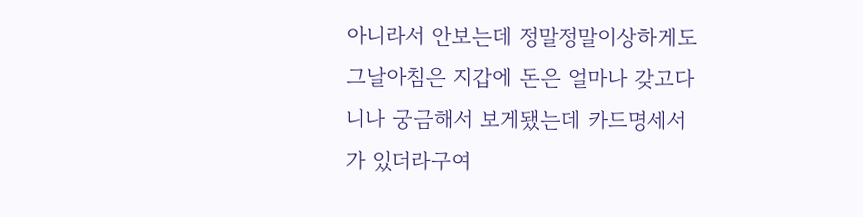아니라서 안보는데 정말정말이상하게도
그날아침은 지갑에 돈은 얼마나 갖고다니나 궁금해서 보게됐는데 카드명세서가 있더라구여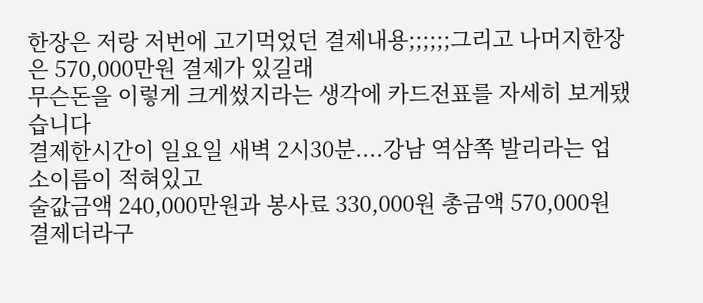한장은 저랑 저번에 고기먹었던 결제내용;;;;;;그리고 나머지한장은 570,000만원 결제가 있길래
무슨돈을 이렇게 크게썼지라는 생각에 카드전표를 자세히 보게됐습니다
결제한시간이 일요일 새벽 2시30분....강남 역삼쪽 발리라는 업소이름이 적혀있고
술값금액 240,000만원과 봉사료 330,000원 총금액 570,000원 결제더라구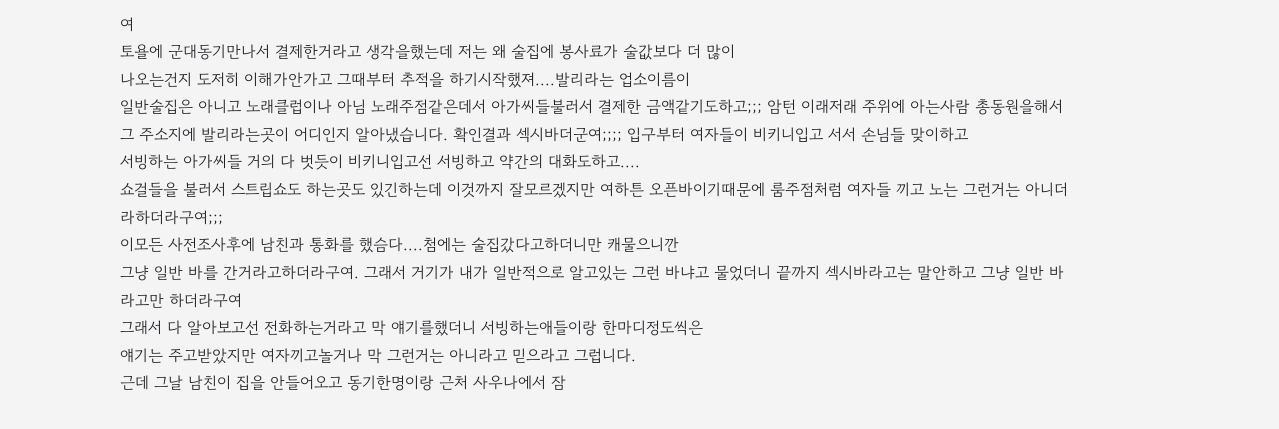여
토욜에 군대동기만나서 결제한거라고 생각을했는데 저는 왜 술집에 봉사료가 술값보다 더 많이
나오는건지 도저히 이해가안가고 그때부터 추적을 하기시작했져....발리라는 업소이름이
일반술집은 아니고 노래클럽이나 아님 노래주점같은데서 아가씨들불러서 결제한 금액같기도하고;;; 암턴 이래저래 주위에 아는사람 총동원을해서 그 주소지에 발리라는곳이 어디인지 알아냈습니다. 확인결과 섹시바더군여;;;; 입구부터 여자들이 비키니입고 서서 손님들 맞이하고
서빙하는 아가씨들 거의 다 벗듯이 비키니입고선 서빙하고 약간의 대화도하고....
쇼걸들을 불러서 스트립쇼도 하는곳도 있긴하는데 이것까지 잘모르겠지만 여하튼 오픈바이기때문에 룸주점처럼 여자들 끼고 노는 그런거는 아니더라하더라구여;;;
이모든 사전조사후에 남친과 통화를 했슴다....첨에는 술집갔다고하더니만 캐물으니깐
그냥 일반 바를 간거라고하더라구여. 그래서 거기가 내가 일반적으로 알고있는 그런 바냐고 물었더니 끝까지 섹시바라고는 말안하고 그냥 일반 바 라고만 하더라구여
그래서 다 알아보고선 전화하는거라고 막 얘기를했더니 서빙하는애들이랑 한마디정도씩은
얘기는 주고받았지만 여자끼고놀거나 막 그런거는 아니라고 믿으라고 그럽니다.
근데 그날 남친이 집을 안들어오고 동기한명이랑 근처 사우나에서 잠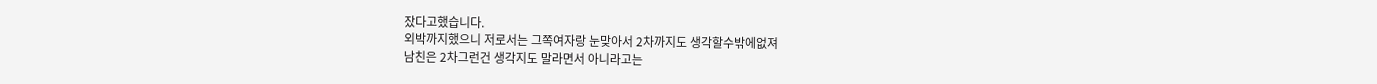잤다고했습니다.
외박까지했으니 저로서는 그쪽여자랑 눈맞아서 2차까지도 생각할수밖에없져
남친은 2차그런건 생각지도 말라면서 아니라고는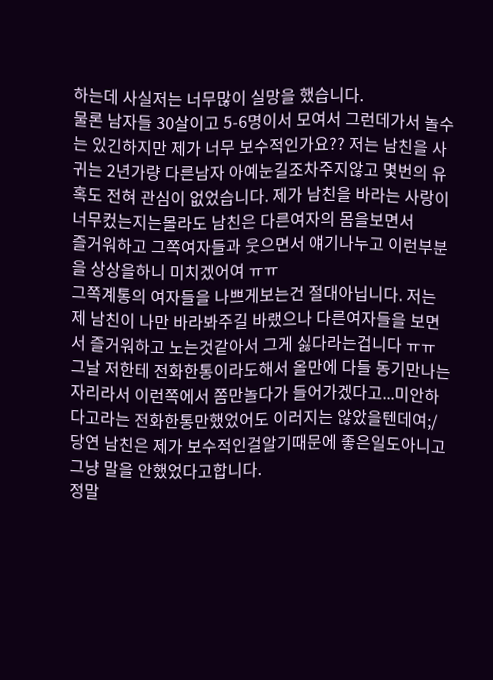하는데 사실저는 너무많이 실망을 했습니다.
물론 남자들 30살이고 5-6명이서 모여서 그런데가서 놀수는 있긴하지만 제가 너무 보수적인가요?? 저는 남친을 사귀는 2년가량 다른남자 아예눈길조차주지않고 몇번의 유혹도 전혀 관심이 없었습니다. 제가 남친을 바라는 사랑이 너무컸는지는몰라도 남친은 다른여자의 몸을보면서
즐거워하고 그쪽여자들과 웃으면서 얘기나누고 이런부분을 상상을하니 미치겠어여 ㅠㅠ
그쪽계통의 여자들을 나쁘게보는건 절대아닙니다. 저는 제 남친이 나만 바라봐주길 바랬으나 다른여자들을 보면서 즐거워하고 노는것같아서 그게 싫다라는겁니다 ㅠㅠ
그날 저한테 전화한통이라도해서 올만에 다들 동기만나는 자리라서 이런쪽에서 쫌만놀다가 들어가겠다고...미안하다고라는 전화한통만했었어도 이러지는 않았을텐데여;/
당연 남친은 제가 보수적인걸알기때문에 좋은일도아니고 그냥 말을 안했었다고합니다.
정말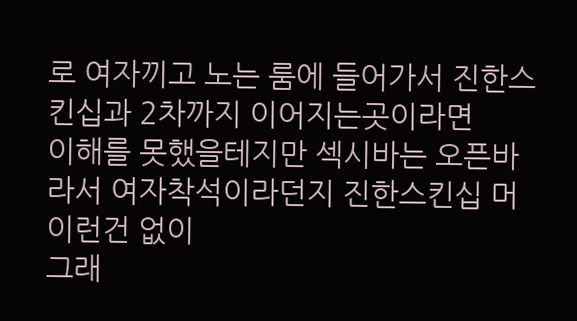로 여자끼고 노는 룸에 들어가서 진한스킨십과 2차까지 이어지는곳이라면
이해를 못했을테지만 섹시바는 오픈바라서 여자착석이라던지 진한스킨십 머 이런건 없이
그래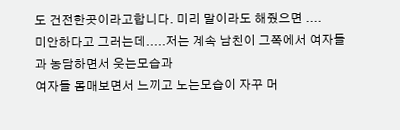도 건전한곳이라고합니다. 미리 말이라도 해줬으면 ....
미안하다고 그러는데.....저는 계속 남친이 그쪽에서 여자들과 농담하면서 웃는모습과
여자들 몸매보면서 느끼고 노는모습이 자꾸 머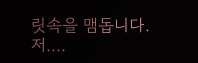릿속을 맴돕니다.
저....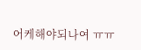어케해야되나여 ㅠㅠ